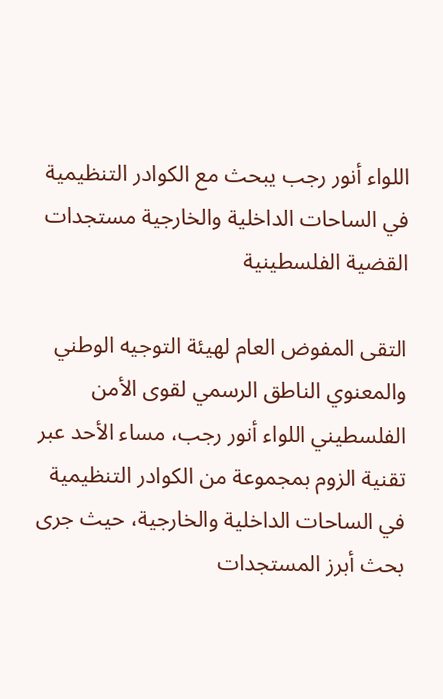اللواء أنور رجب يبحث مع الكوادر التنظيمية في الساحات الداخلية والخارجية مستجدات القضية الفلسطينية

التقى المفوض العام لهيئة التوجيه الوطني والمعنوي الناطق الرسمي لقوى الأمن الفلسطيني اللواء أنور رجب، مساء الأحد عبر تقنية الزوم بمجموعة من الكوادر التنظيمية في الساحات الداخلية والخارجية، حيث جرى بحث أبرز المستجدات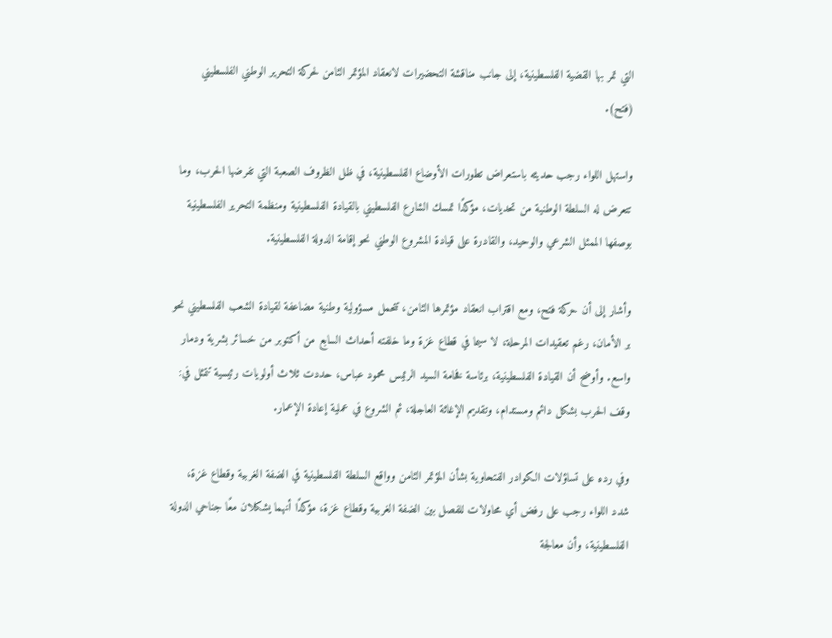التي تمر بها القضية الفلسطينية، إلى جانب مناقشة التحضيرات لانعقاد المؤتمر الثامن لحركة التحرير الوطني الفلسطيني (فتح).

واستهل اللواء رجب حديثه باستعراض تطورات الأوضاع الفلسطينية، في ظل الظروف الصعبة التي تفرضها الحرب، وما تتعرض له السلطة الوطنية من تحديات، مؤكدًا تمسك الشارع الفلسطيني بالقيادة الفلسطينية ومنظمة التحرير الفلسطينية بوصفها الممثل الشرعي والوحيد، والقادرة على قيادة المشروع الوطني نحو إقامة الدولة الفلسطينية.

وأشار إلى أن حركة فتح، ومع اقتراب انعقاد مؤتمرها الثامن، تتحمل مسؤولية وطنية مضاعفة لقيادة الشعب الفلسطيني نحو بر الأمان، رغم تعقيدات المرحلة، لا سيما في قطاع غزة وما خلفته أحداث السابع من أكتوبر من خسائر بشرية ودمار واسع. وأوضح أن القيادة الفلسطينية، برئاسة فخامة السيد الرئيس محمود عباس، حددت ثلاث أولويات رئيسية تتمثل في: وقف الحرب بشكل دائم ومستدام، وتقديم الإغاثة العاجلة، ثم الشروع في عملية إعادة الإعمار.

وفي رده على تساؤلات الكوادر الفتحاوية بشأن المؤتمر الثامن وواقع السلطة الفلسطينية في الضفة الغربية وقطاع غزة، شدد اللواء رجب على رفض أي محاولات للفصل بين الضفة الغربية وقطاع غزة، مؤكدًا أنهما يشكلان معًا جناحي الدولة الفلسطينية، وأن معالجة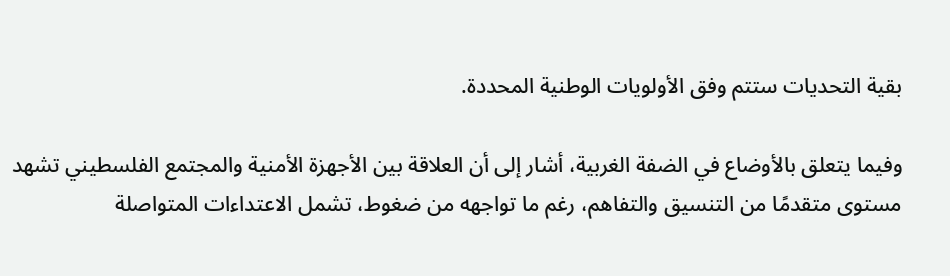بقية التحديات ستتم وفق الأولويات الوطنية المحددة.

وفيما يتعلق بالأوضاع في الضفة الغربية، أشار إلى أن العلاقة بين الأجهزة الأمنية والمجتمع الفلسطيني تشهد مستوى متقدمًا من التنسيق والتفاهم، رغم ما تواجهه من ضغوط، تشمل الاعتداءات المتواصلة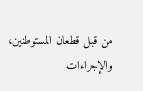من قبل قطعان المستوطنين، والإجراءات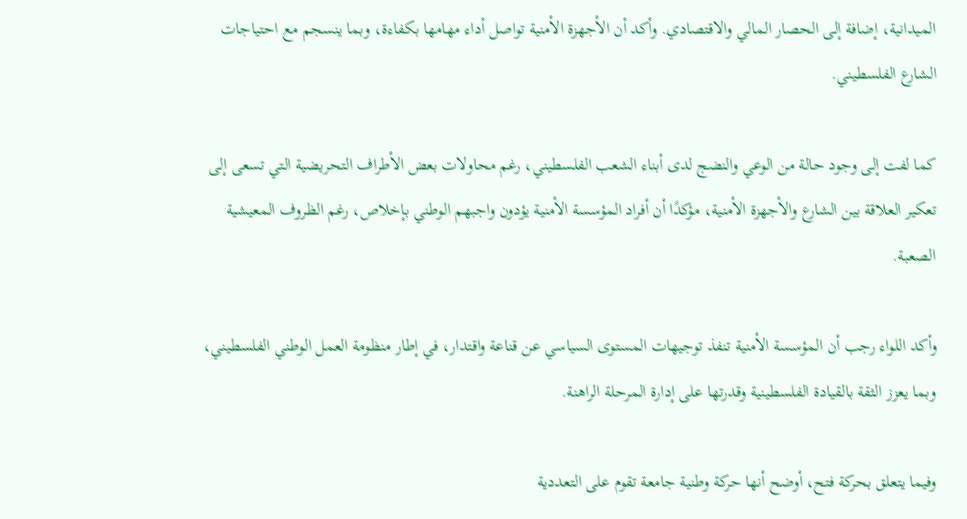الميدانية، إضافة إلى الحصار المالي والاقتصادي. وأكد أن الأجهزة الأمنية تواصل أداء مهامها بكفاءة، وبما ينسجم مع احتياجات الشارع الفلسطيني.

كما لفت إلى وجود حالة من الوعي والنضج لدى أبناء الشعب الفلسطيني، رغم محاولات بعض الأطراف التحريضية التي تسعى إلى تعكير العلاقة بين الشارع والأجهزة الأمنية، مؤكدًا أن أفراد المؤسسة الأمنية يؤدون واجبهم الوطني بإخلاص، رغم الظروف المعيشية الصعبة.

وأكد اللواء رجب أن المؤسسة الأمنية تنفذ توجيهات المستوى السياسي عن قناعة واقتدار، في إطار منظومة العمل الوطني الفلسطيني، وبما يعزز الثقة بالقيادة الفلسطينية وقدرتها على إدارة المرحلة الراهنة.

وفيما يتعلق بحركة فتح، أوضح أنها حركة وطنية جامعة تقوم على التعددية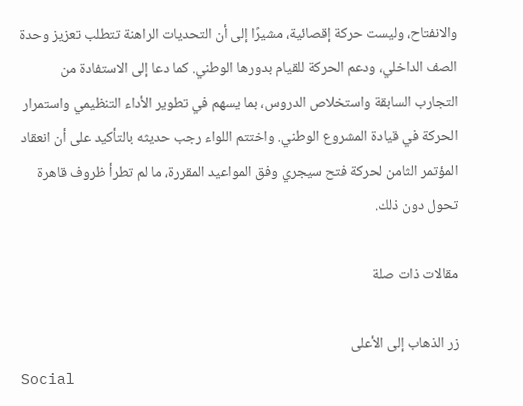والانفتاح، وليست حركة إقصائية، مشيرًا إلى أن التحديات الراهنة تتطلب تعزيز وحدة الصف الداخلي، ودعم الحركة للقيام بدورها الوطني. كما دعا إلى الاستفادة من التجارب السابقة واستخلاص الدروس، بما يسهم في تطوير الأداء التنظيمي واستمرار الحركة في قيادة المشروع الوطني. واختتم اللواء رجب حديثه بالتأكيد على أن انعقاد المؤتمر الثامن لحركة فتح سيجري وفق المواعيد المقررة، ما لم تطرأ ظروف قاهرة تحول دون ذلك.

مقالات ذات صلة

زر الذهاب إلى الأعلى
Social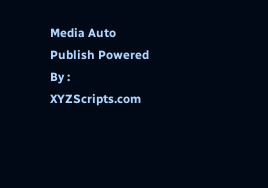Media Auto Publish Powered By : XYZScripts.com